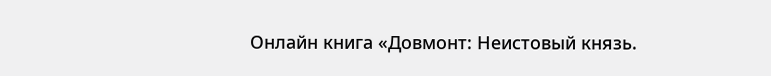Онлайн книга «Довмонт: Неистовый князь.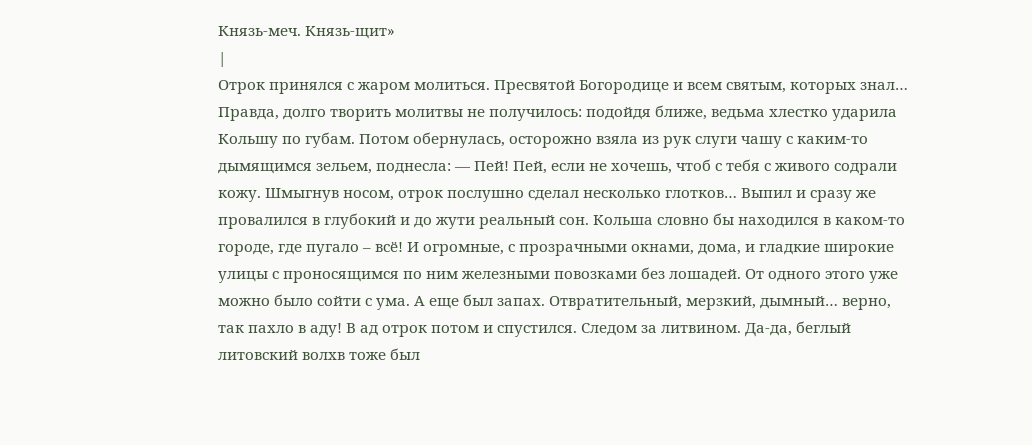Князь-меч. Князь-щит»
|
Отрок принялся с жаром молиться. Пресвятой Богородице и всем святым, которых знал… Правда, долго творить молитвы не получилось: подойдя ближе, ведьма хлестко ударила Кольшу по губам. Потом обернулась, осторожно взяла из рук слуги чашу с каким-то дымящимся зельем, поднесла: — Пей! Пей, если не хочешь, чтоб с тебя с живого содрали кожу. Шмыгнув носом, отрок послушно сделал несколько глотков… Выпил и сразу же провалился в глубокий и до жути реальный сон. Кольша словно бы находился в каком-то городе, где пугало – всё! И огромные, с прозрачными окнами, дома, и гладкие широкие улицы с проносящимся по ним железными повозками без лошадей. От одного этого уже можно было сойти с ума. А еще был запах. Отвратительный, мерзкий, дымный… верно, так пахло в аду! В ад отрок потом и спустился. Следом за литвином. Да-да, беглый литовский волхв тоже был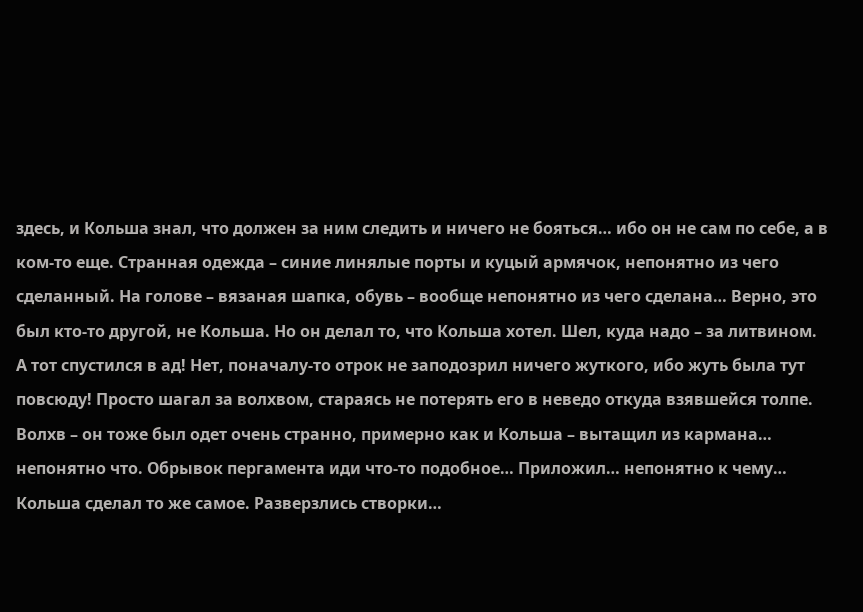здесь, и Кольша знал, что должен за ним следить и ничего не бояться… ибо он не сам по себе, а в ком-то еще. Странная одежда – синие линялые порты и куцый армячок, непонятно из чего сделанный. На голове – вязаная шапка, обувь – вообще непонятно из чего сделана… Верно, это был кто-то другой, не Кольша. Но он делал то, что Кольша хотел. Шел, куда надо – за литвином. А тот спустился в ад! Нет, поначалу-то отрок не заподозрил ничего жуткого, ибо жуть была тут повсюду! Просто шагал за волхвом, стараясь не потерять его в неведо откуда взявшейся толпе. Волхв – он тоже был одет очень странно, примерно как и Кольша – вытащил из кармана… непонятно что. Обрывок пергамента иди что-то подобное… Приложил… непонятно к чему… Кольша сделал то же самое. Разверзлись створки…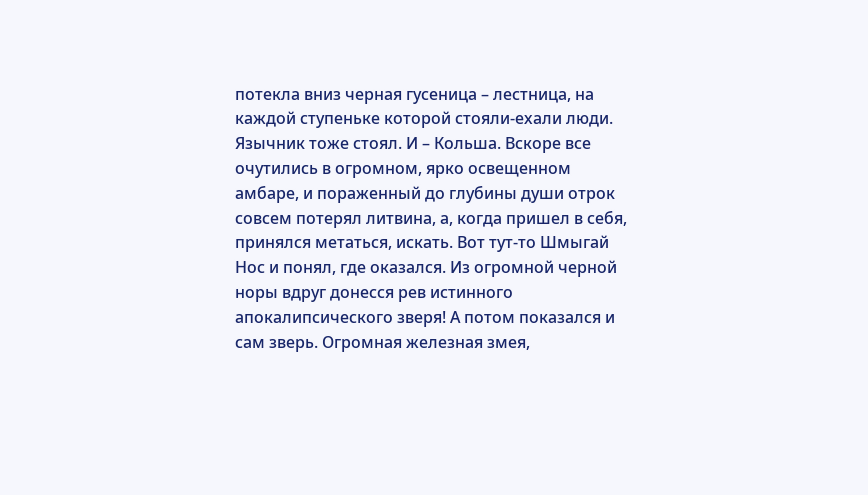потекла вниз черная гусеница – лестница, на каждой ступеньке которой стояли-ехали люди. Язычник тоже стоял. И – Кольша. Вскоре все очутились в огромном, ярко освещенном амбаре, и пораженный до глубины души отрок совсем потерял литвина, а, когда пришел в себя, принялся метаться, искать. Вот тут-то Шмыгай Нос и понял, где оказался. Из огромной черной норы вдруг донесся рев истинного апокалипсического зверя! А потом показался и сам зверь. Огромная железная змея,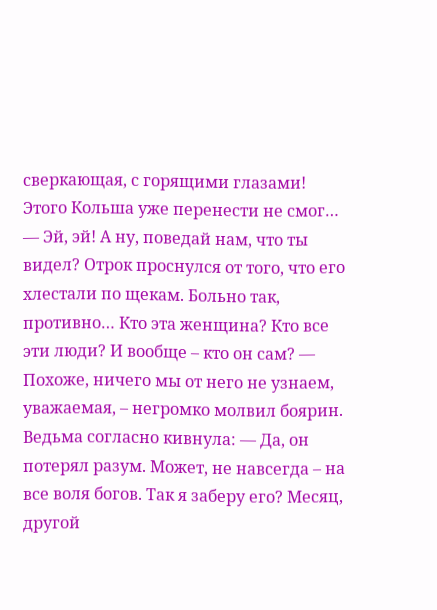сверкающая, с горящими глазами! Этого Кольша уже перенести не смог… — Эй, эй! А ну, поведай нам, что ты видел? Отрок проснулся от того, что его хлестали по щекам. Больно так, противно… Кто эта женщина? Кто все эти люди? И вообще – кто он сам? — Похоже, ничего мы от него не узнаем, уважаемая, – негромко молвил боярин. Ведьма согласно кивнула: — Да, он потерял разум. Может, не навсегда – на все воля богов. Так я заберу его? Месяц, другой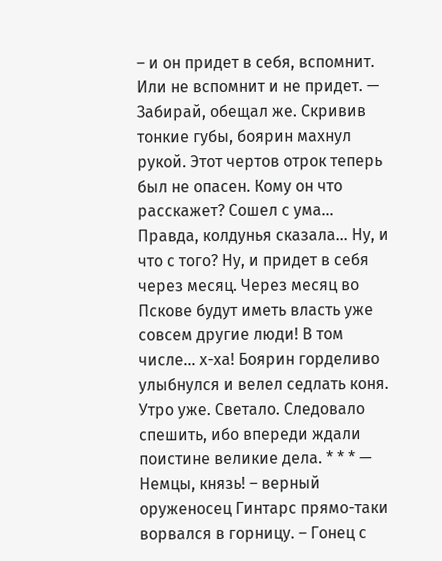– и он придет в себя, вспомнит. Или не вспомнит и не придет. — Забирай, обещал же. Скривив тонкие губы, боярин махнул рукой. Этот чертов отрок теперь был не опасен. Кому он что расскажет? Сошел с ума… Правда, колдунья сказала… Ну, и что с того? Ну, и придет в себя через месяц. Через месяц во Пскове будут иметь власть уже совсем другие люди! В том числе… х-ха! Боярин горделиво улыбнулся и велел седлать коня. Утро уже. Светало. Следовало спешить, ибо впереди ждали поистине великие дела. * * * — Немцы, князь! – верный оруженосец Гинтарс прямо-таки ворвался в горницу. – Гонец с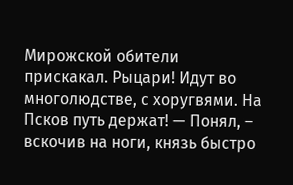Мирожской обители прискакал. Рыцари! Идут во многолюдстве, с хоругвями. На Псков путь держат! — Понял, – вскочив на ноги, князь быстро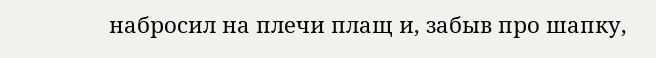набросил на плечи плащ и, забыв про шапку,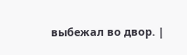выбежал во двор. |